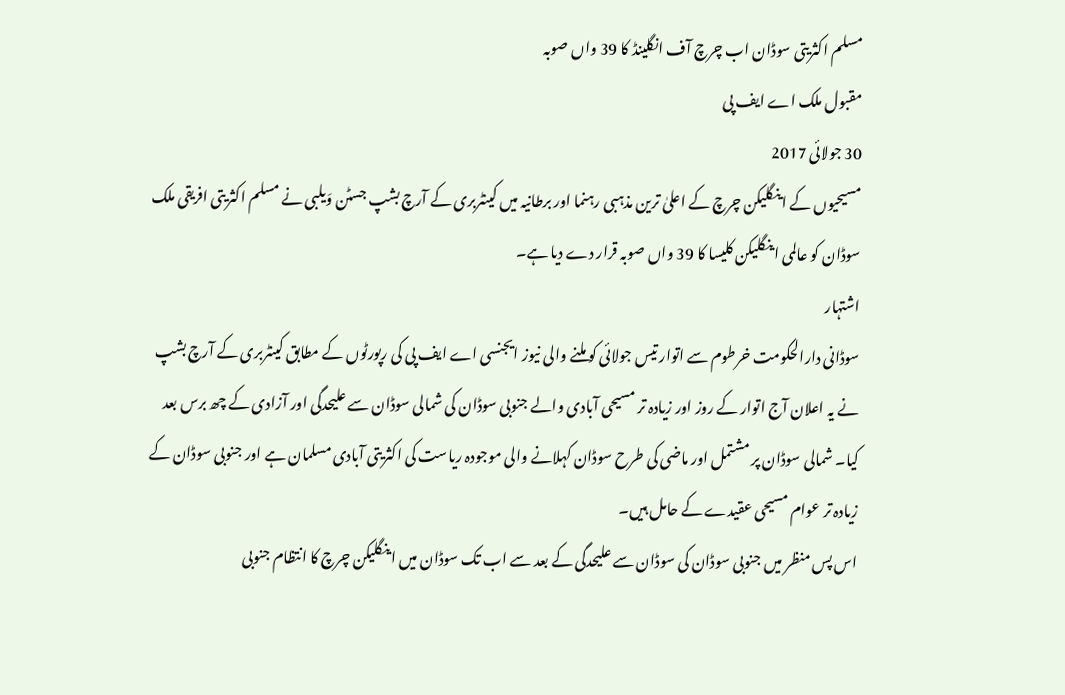مسلم اکثریتی سوڈان اب چرچ آف انگلینڈ کا 39 واں صوبہ
مقبول ملک اے ایف پی
30 جولائی 2017
مسیحیوں کے اینگلیکن چرچ کے اعلیٰ ترین مذہبی رہنما اور برطانیہ میں کینٹربری کے آرچ بشپ جسٹن وَیلبی نے مسلم اکثریتی افریقی ملک سوڈان کو عالمی اینگلیکن کلیسا کا 39 واں صوبہ قرار دے دیا ہے۔
اشتہار
سوڈانی دارالحکومت خرطوم سے اتوار تیس جولائی کو ملنے والی نیوز ایجنسی اے ایف پی کی رپورٹوں کے مطابق کینٹربری کے آرچ بشپ نے یہ اعلان آج اتوار کے روز اور زیادہ تر مسیحی آبادی والے جنوبی سوڈان کی شمالی سوڈان سے علیحدگی اور آزادی کے چھ برس بعد کیا۔ شمالی سوڈان پر مشتمل اور ماضی کی طرح سوڈان کہلانے والی موجودہ ریاست کی اکثریتی آبادی مسلمان ہے اور جنوبی سوڈان کے زیادہ تر عوام مسیحی عقیدے کے حامل ہیں۔
اس پس منظر میں جنوبی سوڈان کی سوڈان سے علیحدگی کے بعد سے اب تک سوڈان میں اینگلیکن چرچ کا انتظام جنوبی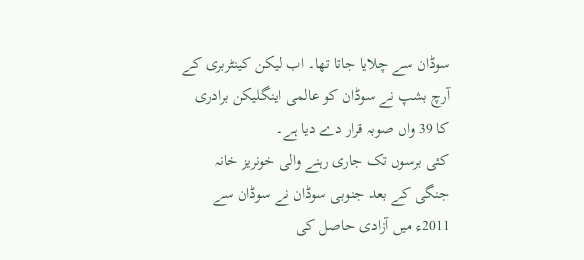سوڈان سے چلایا جاتا تھا۔ اب لیکن کینٹربری کے آرچ بشپ نے سوڈان کو عالمی اینگلیکن برادری کا 39 واں صوبہ قرار دے دیا ہے۔
کئی برسوں تک جاری رہنے والی خونریز خانہ جنگی کے بعد جنوبی سوڈان نے سوڈان سے 2011ء میں آزادی حاصل کی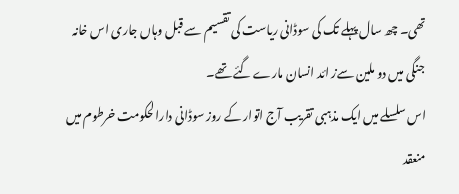تھی۔ چھ سال پہلے تک کی سوڈانی ریاست کی تقسیم سے قبل وہاں جاری اس خانہ جنگی میں دو ملین سےز ائد انسان مارے گئے تھے۔
اس سلسلے میں ایک مذہبی تقریب آج اتوار کے روز سوڈانی دارالحکومت خرطوم میں منعقد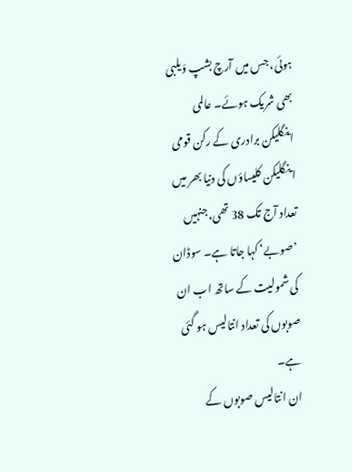ہوئی، جس میں آرچ بشپ وَیلبی بھی شریک ہوئے۔ عالمی اینگلیکن برادری کے رکن قومی اینگلیکن کلیساؤں کی دنیا بھر میں تعداد آج تک 38 تھی، جنہیں ’صوبے‘ کہا جاتا ہے۔ سوڈان کی شمولیت کے ساتھ اب ان صوبوں کی تعداد انتالیس ہو گئی ہے۔
ان انتالیس صوبوں کے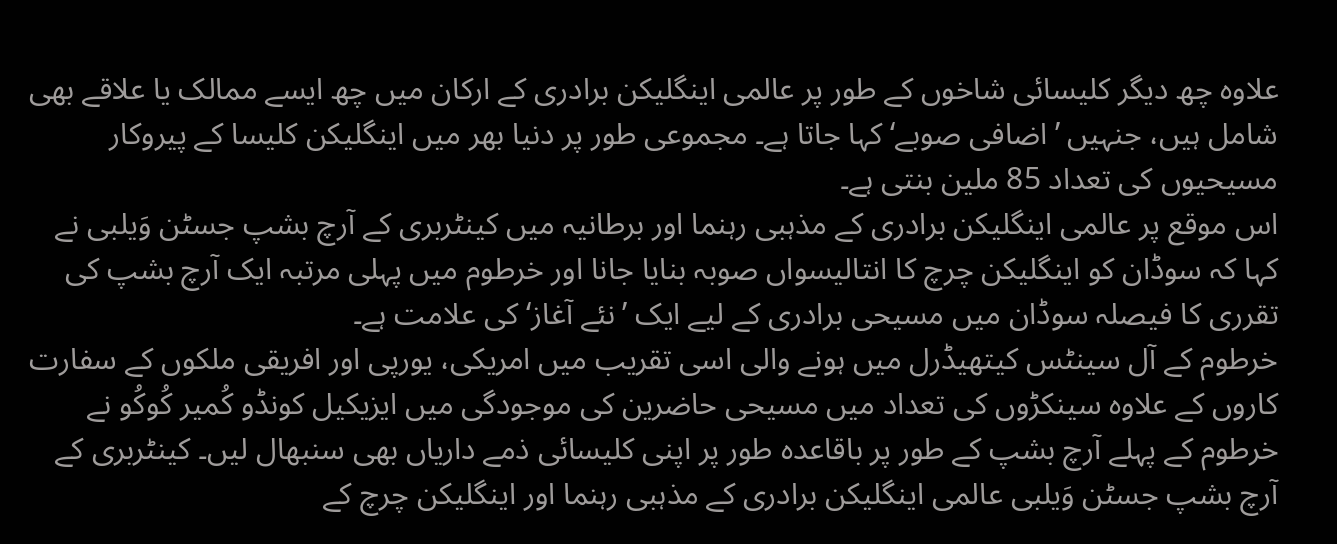علاوہ چھ دیگر کلیسائی شاخوں کے طور پر عالمی اینگلیکن برادری کے ارکان میں چھ ایسے ممالک یا علاقے بھی شامل ہیں، جنہیں ’اضافی صوبے‘ کہا جاتا ہے۔ مجموعی طور پر دنیا بھر میں اینگلیکن کلیسا کے پیروکار مسیحیوں کی تعداد 85 ملین بنتی ہے۔
اس موقع پر عالمی اینگلیکن برادری کے مذہبی رہنما اور برطانیہ میں کینٹربری کے آرچ بشپ جسٹن وَیلبی نے کہا کہ سوڈان کو اینگلیکن چرچ کا انتالیسواں صوبہ بنایا جانا اور خرطوم میں پہلی مرتبہ ایک آرچ بشپ کی تقرری کا فیصلہ سوڈان میں مسیحی برادری کے لیے ایک ’نئے آغاز‘ کی علامت ہے۔
خرطوم کے آل سینٹس کیتھیڈرل میں ہونے والی اسی تقریب میں امریکی، یورپی اور افریقی ملکوں کے سفارت کاروں کے علاوہ سینکڑوں کی تعداد میں مسیحی حاضرین کی موجودگی میں ایزیکیل کونڈو کُمیر کُوکُو نے خرطوم کے پہلے آرچ بشپ کے طور پر باقاعدہ طور پر اپنی کلیسائی ذمے داریاں بھی سنبھال لیں۔ کینٹربری کے آرچ بشپ جسٹن وَیلبی عالمی اینگلیکن برادری کے مذہبی رہنما اور اینگلیکن چرچ کے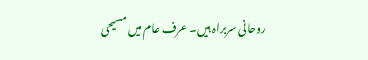روحانی سربراہ ہیں۔ عرف عام میں مسیحی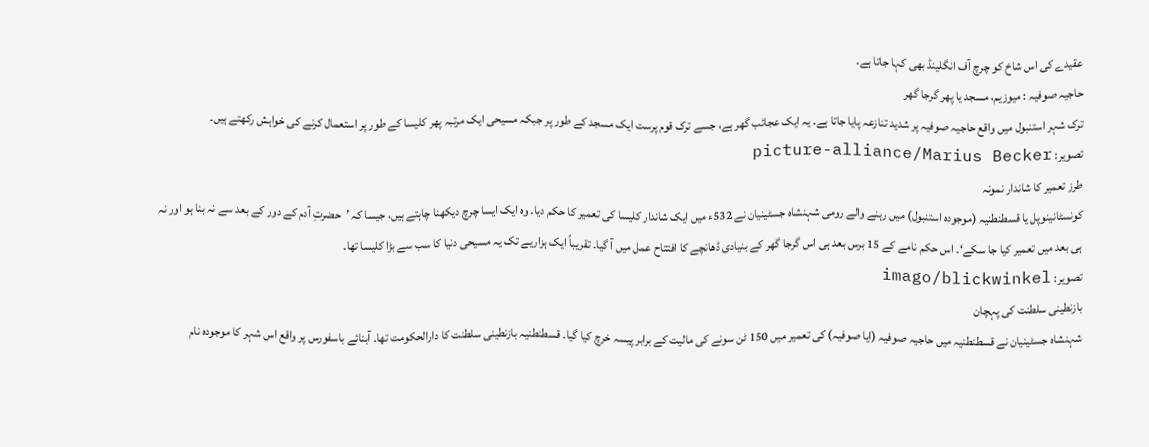عقیدے کی اس شاخ کو چرچ آف انگلینڈ بھی کہا جاتا ہے۔
حاجیہ صوفیہ : میوزیم، مسجد یا پھر گرجا گھر
ترک شہر استنبول میں واقع حاجیہ صوفیہ پر شدید تنازعہ پایا جاتا ہے۔ یہ ایک عجائب گھر ہے، جسے ترک قوم پرست ایک مسجد کے طور پر جبکہ مسیحی ایک مرتبہ پھر کلیسا کے طور پر استعمال کرنے کی خواہش رکھتے ہیں۔
تصویر: picture-alliance/Marius Becker
طرز تعمیر کا شاندار نمونہ
کونسٹانینوپل یا قسطنطنیہ (موجودہ استنبول) میں رہنے والے رومی شہنشاہ جسٹینیان نے 532ء میں ایک شاندار کلیسا کی تعمیر کا حکم دیا۔ وہ ایک ایسا چرچ دیکھنا چاہتے ہیں، جیسا کہ ’حضرتِ آدم کے دور کے بعد سے نہ بنا ہو اور نہ ہی بعد میں تعمیر کیا جا سکے‘۔ اس حکم نامے کے 15 برس بعد ہی اس گرجا گھر کے بنیادی ڈھانچے کا افتتاح عمل میں آ گیا۔ تقریباً ایک ہزاریے تک یہ مسیحی دنیا کا سب سے بڑا کلیسا تھا۔
تصویر: imago/blickwinkel
بازنطینی سلطنت کی پہچان
شہنشاہ جسٹینیان نے قسطنطنیہ میں حاجیہ صوفیہ (ایا صوفیہ) کی تعمیر میں 150 ٹن سونے کی مالیت کے برابر پیسہ خرچ کیا گیا۔ قسطنطنیہ بازنطینی سلطنت کا دارالحکومت تھا۔ آبنائے باسفورس پر واقع اس شہر کا موجودہ نام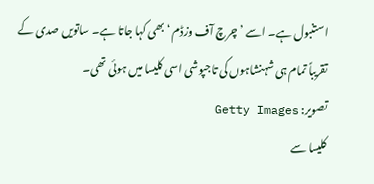استنبول ہے۔ اسے ’چرچ آف وزڈم ‘ بھی کہا جاتا ہے۔ ساتویں صدی کے تقریباً تمام ہی شہنشاہوں کی تاجپوشی اسی کلیسا میں ہوئی تھی۔
تصویر: Getty Images
کلیسا سے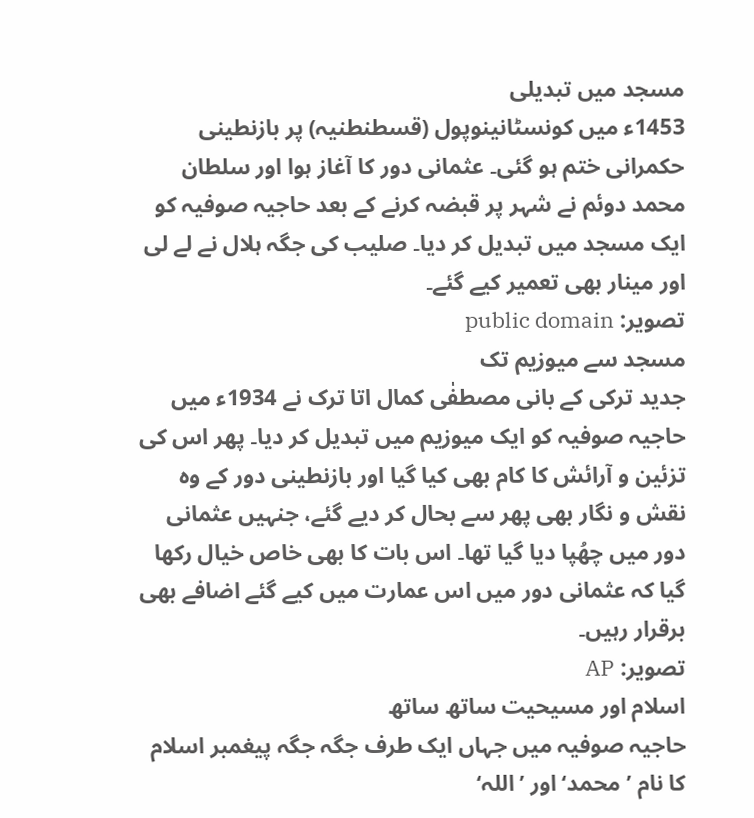مسجد میں تبدیلی
1453ء میں کونسٹانینوپول (قسطنطنیہ) پر بازنطینی حکمرانی ختم ہو گئی۔ عثمانی دور کا آغاز ہوا اور سلطان محمد دوئم نے شہر پر قبضہ کرنے کے بعد حاجیہ صوفیہ کو ایک مسجد میں تبدیل کر دیا۔ صلیب کی جگہ ہلال نے لے لی اور مینار بھی تعمیر کیے گئے۔
تصویر: public domain
مسجد سے میوزیم تک
جدید ترکی کے بانی مصطفٰی کمال اتا ترک نے 1934ء میں حاجیہ صوفیہ کو ایک میوزیم میں تبدیل کر دیا۔ پھر اس کی تزئین و آرائش کا کام بھی کیا گیا اور بازنطینی دور کے وہ نقش و نگار بھی پھر سے بحال کر دیے گئے، جنہیں عثمانی دور میں چھُپا دیا گیا تھا۔ اس بات کا بھی خاص خیال رکھا گیا کہ عثمانی دور میں اس عمارت میں کیے گئے اضافے بھی برقرار رہیں۔
تصویر: AP
اسلام اور مسیحیت ساتھ ساتھ
حاجیہ صوفیہ میں جہاں ایک طرف جگہ جگہ پیغمبر اسلام کا نام ’محمد‘ اور ’اللہ‘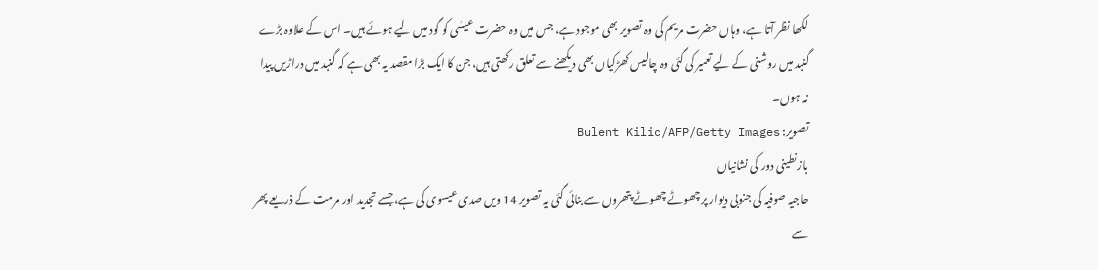لکھا نظر آتا ہے، وہاں حضرت مریم کی وہ تصویر بھی موجود ہے، جس میں وہ حضرت عیسٰی کو گود میں لیے ہوئے ہیں۔ اس کے علاوہ بڑے گنبد میں روشنی کے لیے تعمیر کی گئی وہ چالیس کھڑکیاں بھی دیکھنے سے تعلق رکھتی ہیں، جن کا ایک بڑا مقصد یہ بھی ہے کہ گنبد میں دراڑیں پیدا نہ ہوں۔
تصویر: Bulent Kilic/AFP/Getty Images
بازنطینی دور کی نشانیاں
حاجیہ صوفیہ کی جنوبی دیوار پر چھوٹے چھوٹے پتھروں سے بنائی گئی یہ تصویر 14 ویں صدی عیسوی کی ہے، جسے تجدید اور مرمت کے ذریعے پھر سے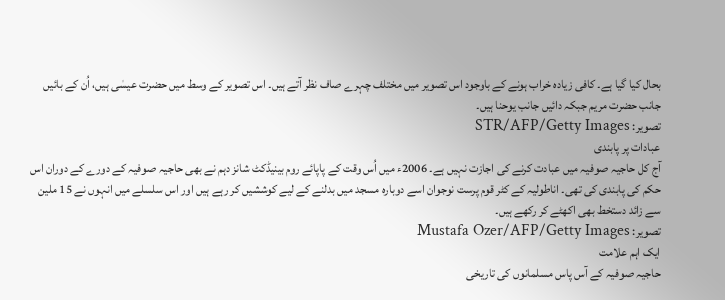بحال کیا گیا ہے۔ کافی زیادہ خراب ہونے کے باوجود اس تصویر میں مختلف چہرے صاف نظر آتے ہیں۔ اس تصویر کے وسط میں حضرت عیسٰی ہیں، اُن کے بائیں جانب حضرت مریم جبکہ دائیں جانب یوحنا ہیں۔
تصویر: STR/AFP/Getty Images
عبادات پر پابندی
آج کل حاجیہ صوفیہ میں عبادت کرنے کی اجازت نہیں ہے۔ 2006ء میں اُس وقت کے پاپائے روم بینیڈکٹ شانز دہم نے بھی حاجیہ صوفیہ کے دورے کے دوران اس حکم کی پابندی کی تھی۔ اناطولیہ کے کٹر قوم پرست نوجوان اسے دوبارہ مسجد میں بدلنے کے لیے کوششیں کر رہے ہیں اور اس سلسلے میں انہوں نے 15 ملین سے زائد دستخط بھی اکھٹے کر رکھے ہیں۔
تصویر: Mustafa Ozer/AFP/Getty Images
ایک اہم علامت
حاجیہ صوفیہ کے آس پاس مسلمانوں کی تاریخی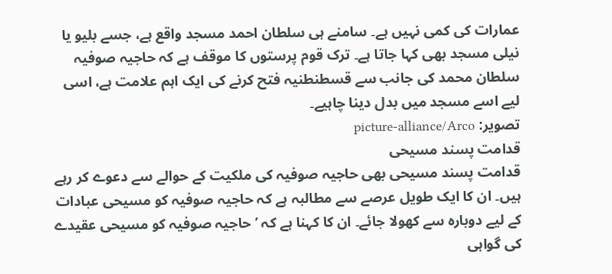عمارات کی کمی نہیں ہے۔ سامنے ہی سلطان احمد مسجد واقع ہے، جسے بلیو یا نیلی مسجد بھی کہا جاتا ہے۔ ترک قوم پرستوں کا موقف ہے کہ حاجیہ صوفیہ سلطان محمد کی جانب سے قسطنطنیہ فتح کرنے کی ایک اہم علامت ہے، اسی لیے اسے مسجد میں بدل دینا چاہیے۔
تصویر: picture-alliance/Arco
قدامت پسند مسیحی
قدامت پسند مسیحی بھی حاجیہ صوفیہ کی ملکیت کے حوالے سے دعوے کر رہے ہیں۔ ان کا ایک طویل عرصے سے مطالبہ ہے کہ حاجیہ صوفیہ کو مسیحی عبادات کے لیے دوبارہ سے کھولا جائے۔ ان کا کہنا ہے کہ ’حاجیہ صوفیہ کو مسیحی عقیدے کی گواہی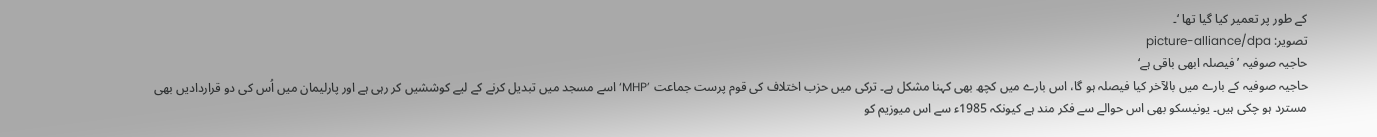کے طور پر تعمیر کیا گیا تھا ‘۔
تصویر: picture-alliance/dpa
حاجیہ صوفیہ ’فیصلہ ابھی باقی ہے‘
حاجیہ صوفیہ کے بارے میں بالآخر کیا فیصلہ ہو گا، اس بارے میں کچھ بھی کہنا مشکل ہے۔ ترکی میں حزب اختلاف کی قوم پرست جماعت ’MHP‘ اسے مسجد میں تبدیل کرنے کے لیے کوششیں کر رہی ہے اور پارلیمان میں اُس کی دو قراردادیں بھی مسترد ہو چکی ہیں۔ یونیسکو بھی اس حوالے سے فکر مند ہے کیونکہ 1985ء سے اس میوزیم کو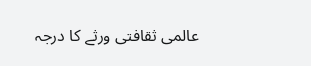عالمی ثقافتی ورثے کا درجہ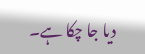دیا جا چکا ہے۔